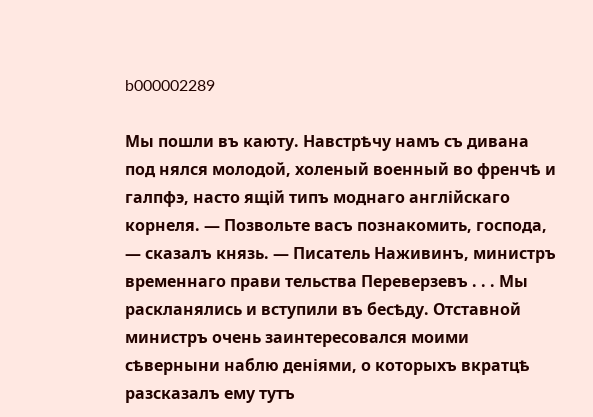b000002289

Мы пошли въ каюту. Навстрѣчу намъ съ дивана под нялся молодой, холеный военный во френчѣ и галпфэ, насто ящій типъ моднаго англійскаго корнеля. — Позвольте васъ познакомить, господа, — сказалъ князь. — Писатель Наживинъ, министръ временнаго прави тельства Переверзевъ . . . Мы раскланялись и вступили въ бесѣду. Отставной министръ очень заинтересовался моими сѣверныни наблю деніями, о которыхъ вкратцѣ разсказалъ ему тутъ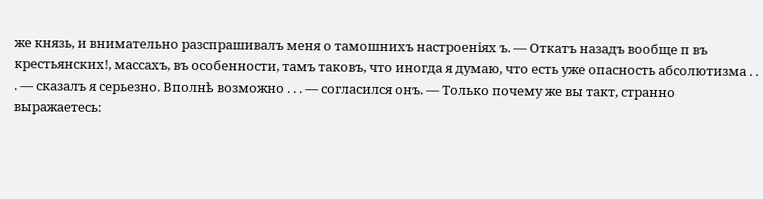же князь, и внимательно разспрашивалъ меня о тамошнихъ настроеніях ъ. — Откатъ назадъ вообще п въ крестьянских!, массахъ, въ особенности, тамъ таковъ, что иногда я думаю, что есть уже опасность абсолютизма . . . — сказалъ я серьезно. Вполнѣ возможно . . . — согласился онъ. — Только почему же вы такт, странно выражаетесь: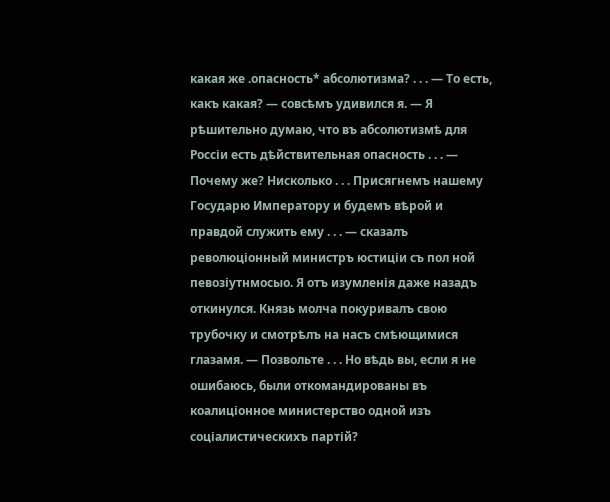какая же .опасность* абсолютизма? . . . — То есть, какъ какая? — совсѣмъ удивился я. — Я рѣшительно думаю, что въ абсолютизмѣ для Россіи есть дѣйствительная опасность . . . — Почему же? Нисколько . . . Присягнемъ нашему Государю Императору и будемъ вѣрой и правдой служить ему . . . — сказалъ революціонный министръ юстиціи съ пол ной певозіутнмосыо. Я отъ изумленія даже назадъ откинулся. Князь молча покуривалъ свою трубочку и смотрѣлъ на насъ смѣющимися глазамя. — Позвольте . . . Но вѣдь вы, если я не ошибаюсь, были откомандированы въ коалиціонное министерство одной изъ соціалистическихъ партій?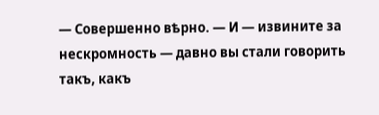— Совершенно вѣрно. — И — извините за нескромность — давно вы стали говорить такъ, какъ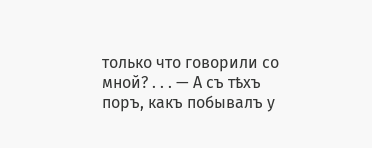только что говорили со мной? . . . — А съ тѣхъ поръ, какъ побывалъ у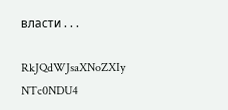власти . . .

RkJQdWJsaXNoZXIy NTc0NDU4